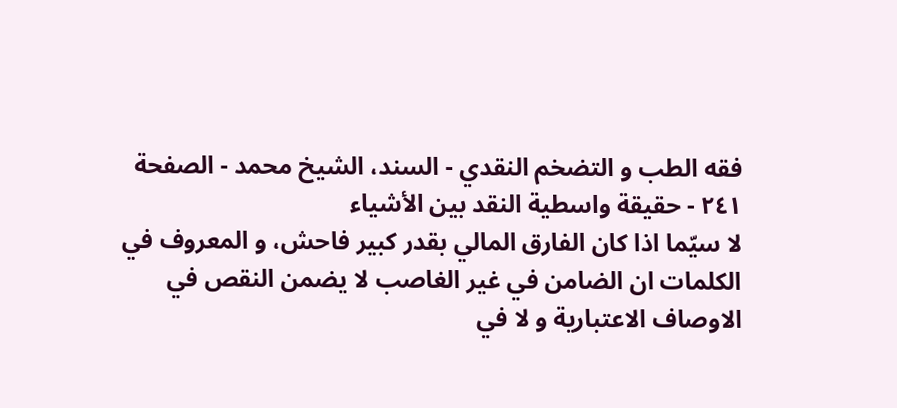فقه الطب و التضخم النقدي - السند، الشيخ محمد - الصفحة ٢٤١ - حقيقة واسطية النقد بين الأشياء
لا سيّما اذا كان الفارق المالي بقدر كبير فاحش، و المعروف في الكلمات ان الضامن في غير الغاصب لا يضمن النقص في الاوصاف الاعتبارية و لا في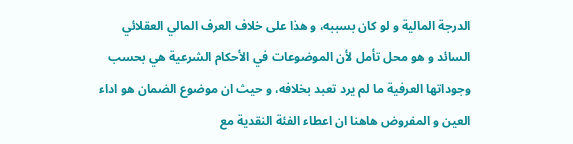الدرجة المالية و لو كان بسببه، و هذا على خلاف العرف المالي العقلائي السائد و هو محل تأمل لأن الموضوعات في الأحكام الشرعية هي بحسب وجوداتها العرفية ما لم يرد تعبد بخلافه، و حيث ان موضوع الضمان هو اداء العين و المفروض هاهنا ان اعطاء الفئة النقدية مع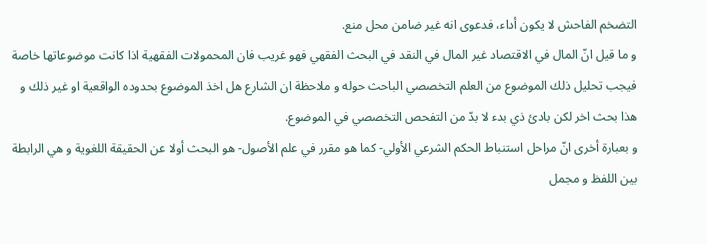التضخم الفاحش لا يكون أداء، فدعوى انه غير ضامن محل منع.
و ما قيل انّ المال في الاقتصاد غير المال في النقد في البحث الفقهي فهو غريب فان المحمولات الفقهية اذا كانت موضوعاتها خاصة فيجب تحليل ذلك الموضوع من العلم التخصصي الباحث حوله و ملاحظة ان الشارع هل اخذ الموضوع بحدوده الواقعية او غير ذلك و هذا بحث اخر لكن بادئ ذي بدء لا بدّ من التفحص التخصصي في الموضوع.
و بعبارة أخرى انّ مراحل استنباط الحكم الشرعي الأولي- كما هو مقرر في علم الأصول- هو البحث أولا عن الحقيقة اللغوية و هي الرابطة بين اللفظ و مجمل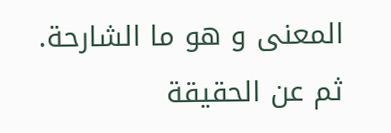المعنى و هو ما الشارحة.
ثم عن الحقيقة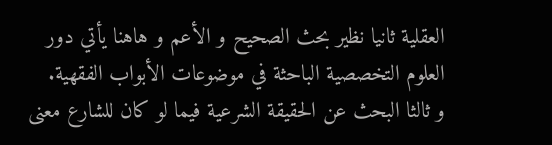العقلية ثانيا نظير بحث الصحيح و الأعم و هاهنا يأتي دور العلوم التخصصية الباحثة في موضوعات الأبواب الفقهية.
و ثالثا البحث عن الحقيقة الشرعية فيما لو كان للشارع معنى